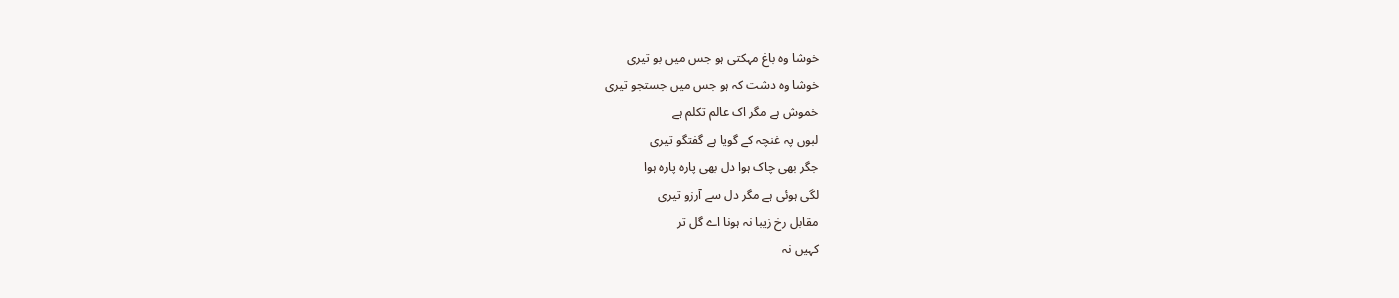خوشا وہ باغ مہکتی ہو جس میں بو تیری
خوشا وہ دشت کہ ہو جس میں جستجو تیری
خموش ہے مگر اک عالم تکلم ہے
لبوں پہ غنچہ کے گویا ہے گفتگو تیری
جگر بھی چاک ہوا دل بھی پارہ پارہ ہوا
لگی ہوئی ہے مگر دل سے آرزو تیری
مقابل رخ زیبا نہ ہونا اے گل تر
کہیں نہ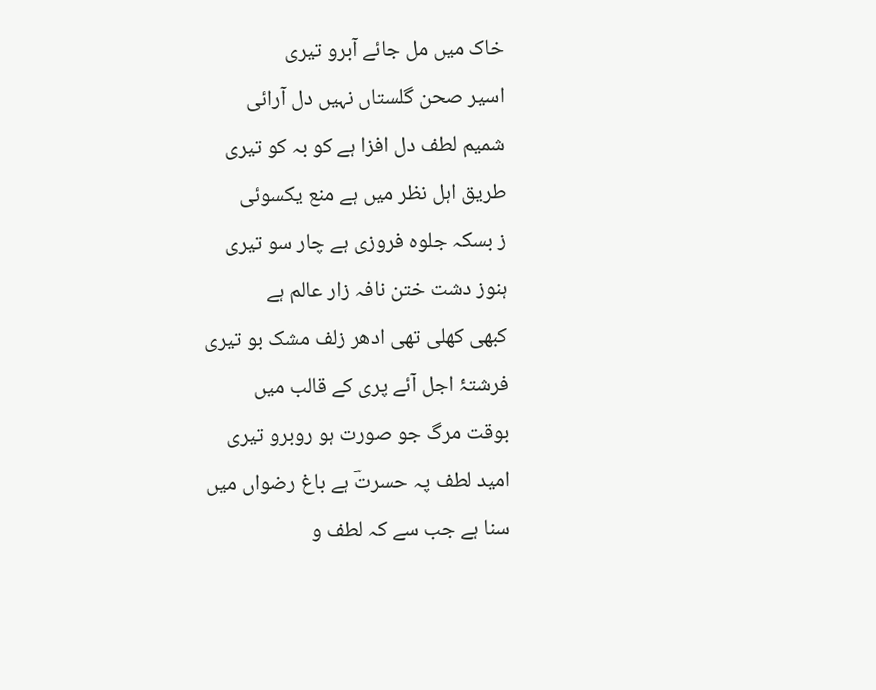خاک میں مل جائے آبرو تیری
اسیر صحن گلستاں نہیں دل آرائی
شمیم لطف دل افزا ہے کو بہ کو تیری
طریق اہل نظر میں ہے منع یکسوئی
ز بسکہ جلوہ فروزی ہے چار سو تیری
ہنوز دشت ختن نافہ زار عالم ہے
کبھی کھلی تھی ادھر زلف مشک بو تیری
فرشتۂ اجل آئے پری کے قالب میں
بوقت مرگ جو صورت ہو روبرو تیری
امید لطف پہ حسرتؔ ہے باغ رضواں میں
سنا ہے جب سے کہ لطف و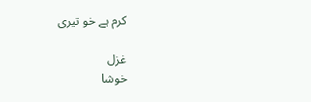کرم ہے خو تیری

غزل
خوشا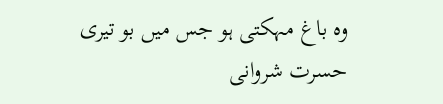وہ باغ مہکتی ہو جس میں بو تیری
حسرت شروانی